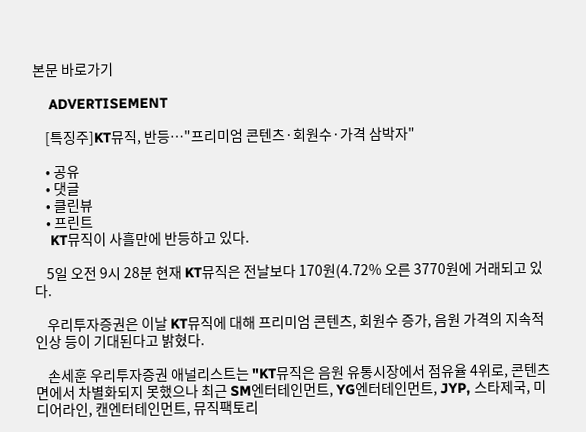본문 바로가기

    ADVERTISEMENT

    [특징주]KT뮤직, 반등…"프리미엄 콘텐츠·회원수·가격 삼박자"

    • 공유
    • 댓글
    • 클린뷰
    • 프린트
    KT뮤직이 사흘만에 반등하고 있다.

    5일 오전 9시 28분 현재 KT뮤직은 전날보다 170원(4.72% 오른 3770원에 거래되고 있다.

    우리투자증권은 이날 KT뮤직에 대해 프리미엄 콘텐츠, 회원수 증가, 음원 가격의 지속적 인상 등이 기대된다고 밝혔다.

    손세훈 우리투자증권 애널리스트는 "KT뮤직은 음원 유통시장에서 점유율 4위로, 콘텐츠면에서 차별화되지 못했으나 최근 SM엔터테인먼트, YG엔터테인먼트, JYP, 스타제국, 미디어라인, 캔엔터테인먼트, 뮤직팩토리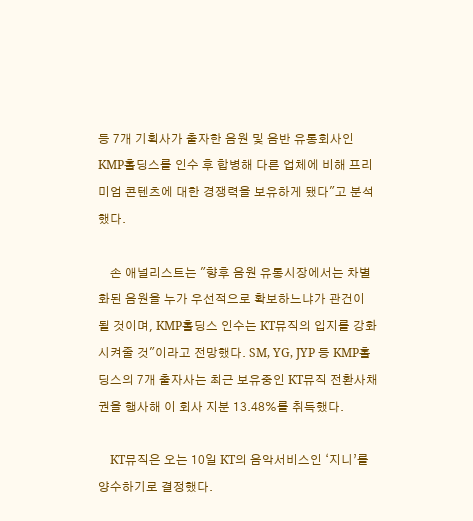등 7개 기획사가 출자한 음원 및 음반 유통회사인 KMP홀딩스를 인수 후 합병해 다른 업체에 비해 프리미엄 콘텐츠에 대한 경쟁력을 보유하게 됐다"고 분석했다.

    손 애널리스트는 "향후 음원 유통시장에서는 차별화된 음원을 누가 우선적으로 확보하느냐가 관건이 될 것이며, KMP홀딩스 인수는 KT뮤직의 입지를 강화시켜줄 것"이라고 전망했다. SM, YG, JYP 등 KMP홀딩스의 7개 출자사는 최근 보유중인 KT뮤직 전환사채권을 행사해 이 회사 지분 13.48%를 취득했다.

    KT뮤직은 오는 10일 KT의 음악서비스인 ‘지니’를 양수하기로 결정했다.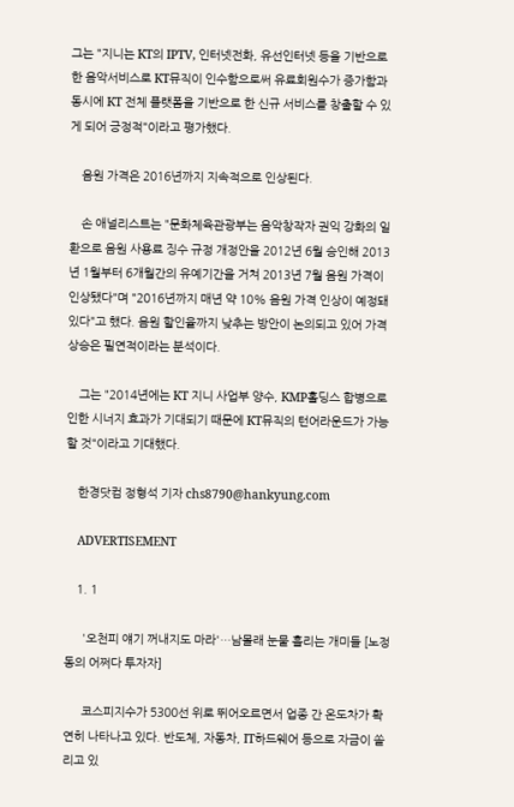그는 "지니는 KT의 IPTV, 인터넷전화, 유선인터넷 등을 기반으로 한 음악서비스로 KT뮤직이 인수함으로써 유료회원수가 증가함과 동시에 KT 전체 플랫폼을 기반으로 한 신규 서비스를 창출할 수 있게 되어 긍정적"이라고 평가했다.

    음원 가격은 2016년까지 지속적으로 인상된다.

    손 애널리스트는 "문화체육관광부는 음악창작자 권익 강화의 일환으로 음원 사용료 징수 규정 개정안을 2012년 6월 승인해 2013년 1월부터 6개월간의 유예기간을 거쳐 2013년 7월 음원 가격이 인상됐다"며 "2016년까지 매년 약 10% 음원 가격 인상이 예정돼 있다"고 했다. 음원 할인율까지 낮추는 방안이 논의되고 있어 가격상승은 필연적이라는 분석이다.

    그는 "2014년에는 KT 지니 사업부 양수, KMP홀딩스 합병으로 인한 시너지 효과가 기대되기 때문에 KT뮤직의 턴어라운드가 가능할 것"이라고 기대했다.

    한경닷컴 정형석 기자 chs8790@hankyung.com

    ADVERTISEMENT

    1. 1

      '오천피 얘기 꺼내지도 마라'…남몰래 눈물 흘리는 개미들 [노정동의 어쩌다 투자자]

      코스피지수가 5300선 위로 뛰어오르면서 업종 간 온도차가 확연히 나타나고 있다. 반도체, 자동차, IT하드웨어 등으로 자금이 쏠리고 있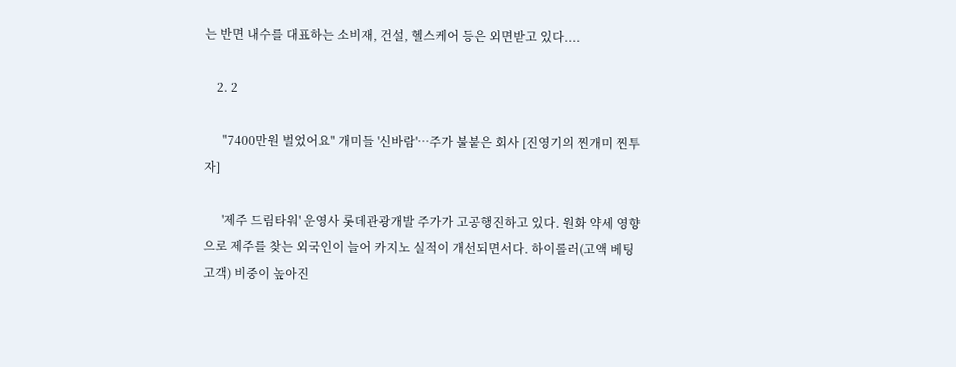는 반면 내수를 대표하는 소비재, 건설, 헬스케어 등은 외면받고 있다....

    2. 2

      "7400만원 벌었어요" 개미들 '신바람'…주가 불붙은 회사 [진영기의 찐개미 찐투자]

      '제주 드림타워' 운영사 롯데관광개발 주가가 고공행진하고 있다. 원화 약세 영향으로 제주를 찾는 외국인이 늘어 카지노 실적이 개선되면서다. 하이롤러(고액 베팅 고객) 비중이 높아진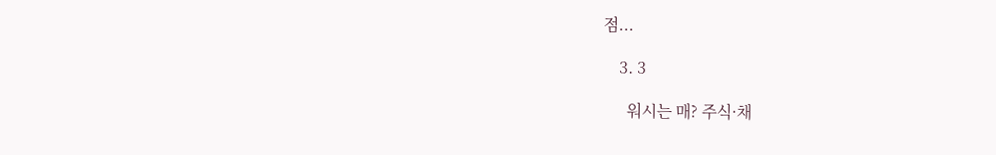점...

    3. 3

      워시는 매? 주식·채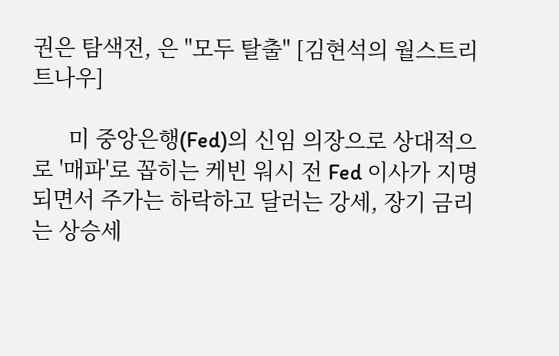권은 탐색전, 은 "모두 탈출" [김현석의 월스트리트나우]

      미 중앙은행(Fed)의 신임 의장으로 상대적으로 '매파'로 꼽히는 케빈 워시 전 Fed 이사가 지명되면서 주가는 하락하고 달러는 강세, 장기 금리는 상승세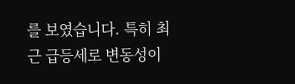를 보였습니다. 특히 최근 급등세로 변동성이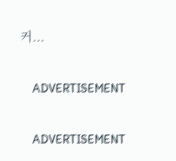커...

    ADVERTISEMENT

    ADVERTISEMENT